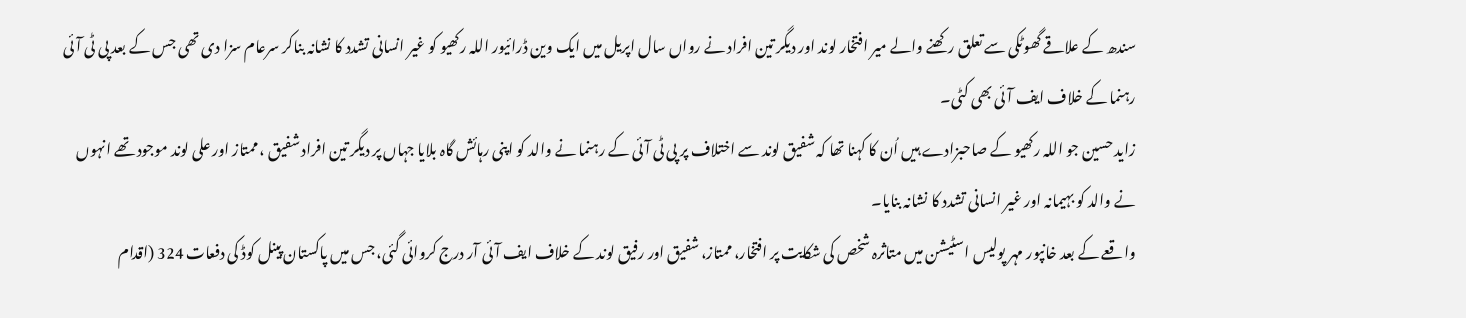سندھ کے علاقے گھوٹکی سے تعلق رکھنے والے میر افتخار لوند اور دیگر تین افراد نے رواں سال اپریل میں ایک وین ڈرائیور اللہ رکھیو کو غیر انسانی تشدد کا نشانہ بناکر سرعام سزا دی تھی جس کے بعد پی ٹی آئی رہنما کے خلاف ایف آئی بھی کٹی۔
زاید حسین جو اللہ رکھیو کے صاحبزادے ہیں اُن کا کہنا تھا کہ شفیق لوند سے اختلاف پر پی ٹی آئی کے رہنما نے والد کو اپنی رہائش گاہ بلایا جہاں پر دیگر تین افراد شفیق ، ممتاز اور علی لوند موجود تھے انہوں نے والد کو بہیمانہ اور غیر انسانی تشدد کا نشانہ بنایا۔
واقعے کے بعد خانپور مہر پولیس اسٹیشن میں متاثرہ شخص کی شکایت پر افتخار، ممتاز، شفیق اور رفیق لوند کے خلاف ایف آئی آر درج کروائی گئی، جس میں پاکستان پینل کوڈ کی دفعات 324 (اقدام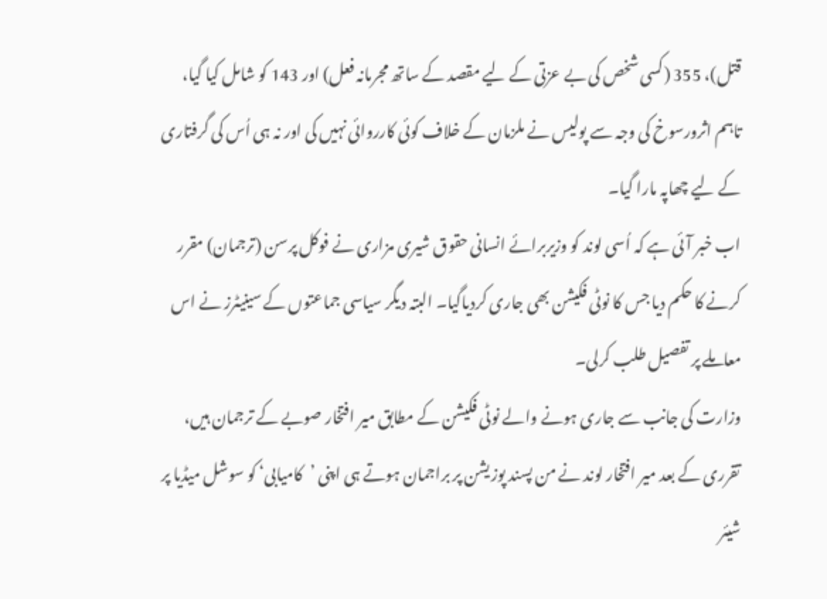قتل)، 355 (کسی شخص کی بے عزتی کے لیے مقصد کے ساتھ مجرمانہ فعل) اور 143 کو شامل کیا گیا، تاہم اثرورسوخ کی وجہ سے پولیس نے ملزمان کے خلاف کوئی کارروائی نہیں کی اور نہ ہی اُس کی گرفتاری کے لیے چھاپہ مارا گیا۔
اب خبر آئی ہے کہ اُسی لوند کو وزیربرائے انسانی حقوق شیری مزاری نے فوکل پرسن (ترجمان) مقرر کرنے کا حکم دیا جس کا نوٹی فکیشن بھی جاری کردیاگیا۔ البتہ دیگر سیاسی جماعتوں کے سینیٹرز نے اس معاملے پر تفصیل طلب کرلی۔
وزارت کی جانب سے جاری ہونے والے نوٹی فکیشن کے مطابق میر افتخار صوبے کے ترجمان ہیں، تقرری کے بعد میر افتخار لوند نے من پسند پوزیشن پر براجمان ہوتے ہی اپنی ’کامیابی‘ کو سوشل میڈیا پر شیئر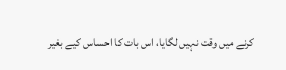کرنے میں وقت نہیں لگایا، اس بات کا احساس کیے بغیر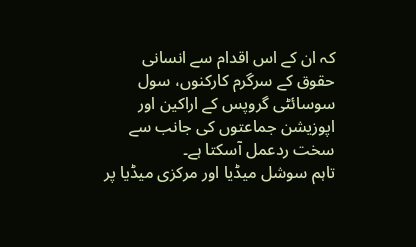کہ ان کے اس اقدام سے انسانی حقوق کے سرگرم کارکنوں، سول سوسائٹی گروپس کے اراکین اور اپوزیشن جماعتوں کی جانب سے سخت ردعمل آسکتا ہے۔
تاہم سوشل میڈیا اور مرکزی میڈیا پر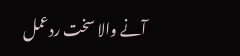آنے والا سخت ردعمل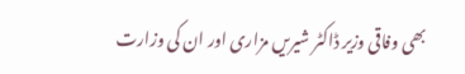بھی وفاقی وزیر ڈاکٹر شیریں مزاری اور ان کی وزارت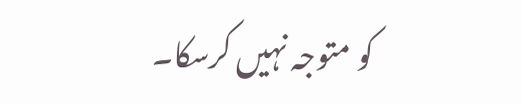کو متوجہ نہیں کرسکا۔